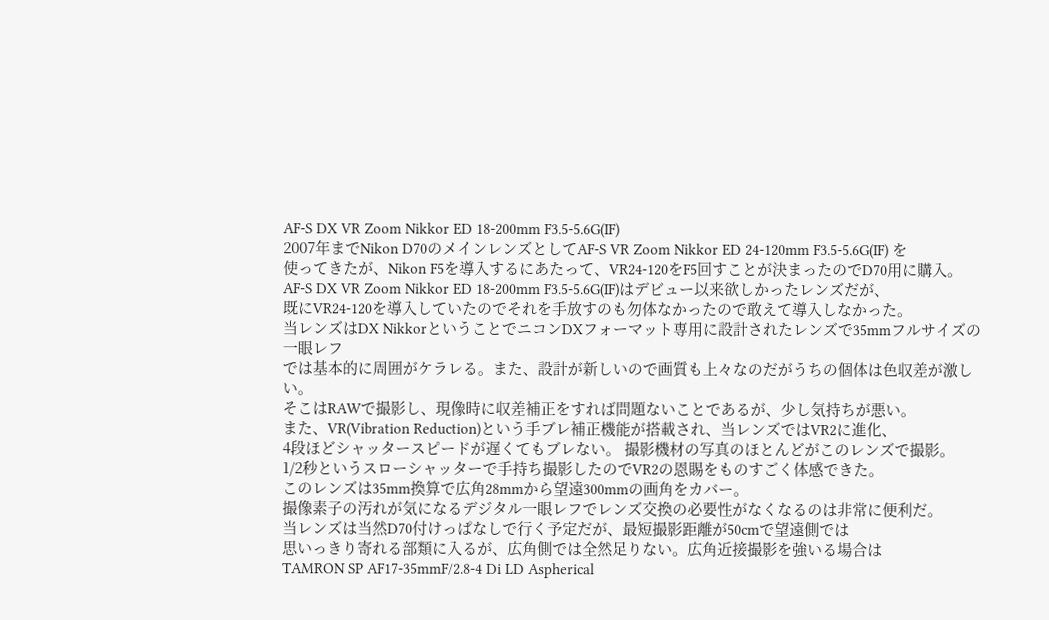AF-S DX VR Zoom Nikkor ED 18-200mm F3.5-5.6G(IF)
2007年までNikon D70のメインレンズとしてAF-S VR Zoom Nikkor ED 24-120mm F3.5-5.6G(IF) を
使ってきたが、Nikon F5を導入するにあたって、VR24-120をF5回すことが決まったのでD70用に購入。
AF-S DX VR Zoom Nikkor ED 18-200mm F3.5-5.6G(IF)はデビュー以来欲しかったレンズだが、
既にVR24-120を導入していたのでそれを手放すのも勿体なかったので敢えて導入しなかった。
当レンズはDX NikkorということでニコンDXフォーマット専用に設計されたレンズで35mmフルサイズの一眼レフ
では基本的に周囲がケラレる。また、設計が新しいので画質も上々なのだがうちの個体は色収差が激しい。
そこはRAWで撮影し、現像時に収差補正をすれば問題ないことであるが、少し気持ちが悪い。
また、VR(Vibration Reduction)という手ブレ補正機能が搭載され、当レンズではVR2に進化、
4段ほどシャッタースピードが遅くてもブレない。 撮影機材の写真のほとんどがこのレンズで撮影。
1/2秒というスローシャッターで手持ち撮影したのでVR2の恩賜をものすごく体感できた。
このレンズは35mm換算で広角28mmから望遠300mmの画角をカバー。
撮像素子の汚れが気になるデジタル一眼レフでレンズ交換の必要性がなくなるのは非常に便利だ。
当レンズは当然D70付けっぱなしで行く予定だが、最短撮影距離が50cmで望遠側では
思いっきり寄れる部類に入るが、広角側では全然足りない。広角近接撮影を強いる場合は
TAMRON SP AF17-35mmF/2.8-4 Di LD Aspherical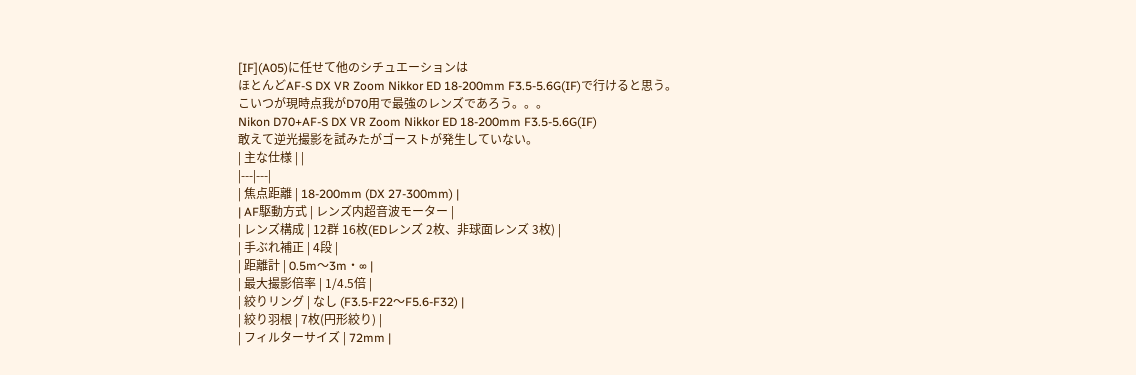[IF](A05)に任せて他のシチュエーションは
ほとんどAF-S DX VR Zoom Nikkor ED 18-200mm F3.5-5.6G(IF)で行けると思う。
こいつが現時点我がD70用で最強のレンズであろう。。。
Nikon D70+AF-S DX VR Zoom Nikkor ED 18-200mm F3.5-5.6G(IF)
敢えて逆光撮影を試みたがゴーストが発生していない。
| 主な仕様 | |
|---|---|
| 焦点距離 | 18-200mm (DX 27-300mm) |
| AF駆動方式 | レンズ内超音波モーター |
| レンズ構成 | 12群 16枚(EDレンズ 2枚、非球面レンズ 3枚) |
| 手ぶれ補正 | 4段 |
| 距離計 | 0.5m〜3m・∞ |
| 最大撮影倍率 | 1/4.5倍 |
| 絞りリング | なし (F3.5-F22〜F5.6-F32) |
| 絞り羽根 | 7枚(円形絞り) |
| フィルターサイズ | 72mm |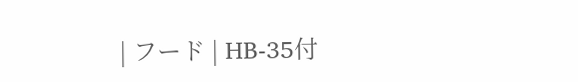| フード | HB-35付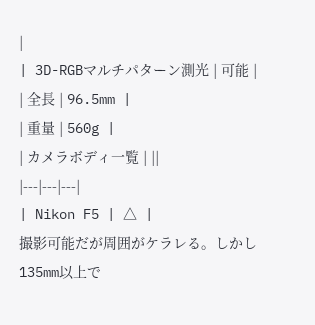|
| 3D-RGBマルチパターン測光 | 可能 |
| 全長 | 96.5mm |
| 重量 | 560g |
| カメラボディ一覧 | ||
|---|---|---|
| Nikon F5 | △ |
撮影可能だが周囲がケラレる。しかし135mm以上で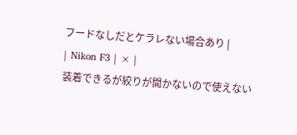フードなしだとケラレない場合あり |
| Nikon F3 | × |
装着できるが絞りが開かないので使えない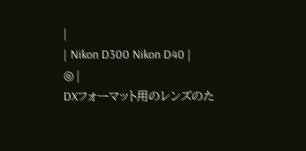|
| Nikon D300 Nikon D40 |
◎ |
DXフォーマット用のレンズのた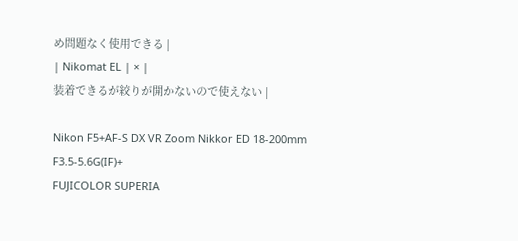め問題なく使用できる |
| Nikomat EL | × |
装着できるが絞りが開かないので使えない |

Nikon F5+AF-S DX VR Zoom Nikkor ED 18-200mm F3.5-5.6G(IF)+
FUJICOLOR SUPERIA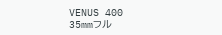VENUS 400
35mmフル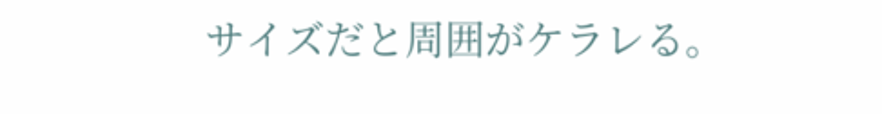サイズだと周囲がケラレる。